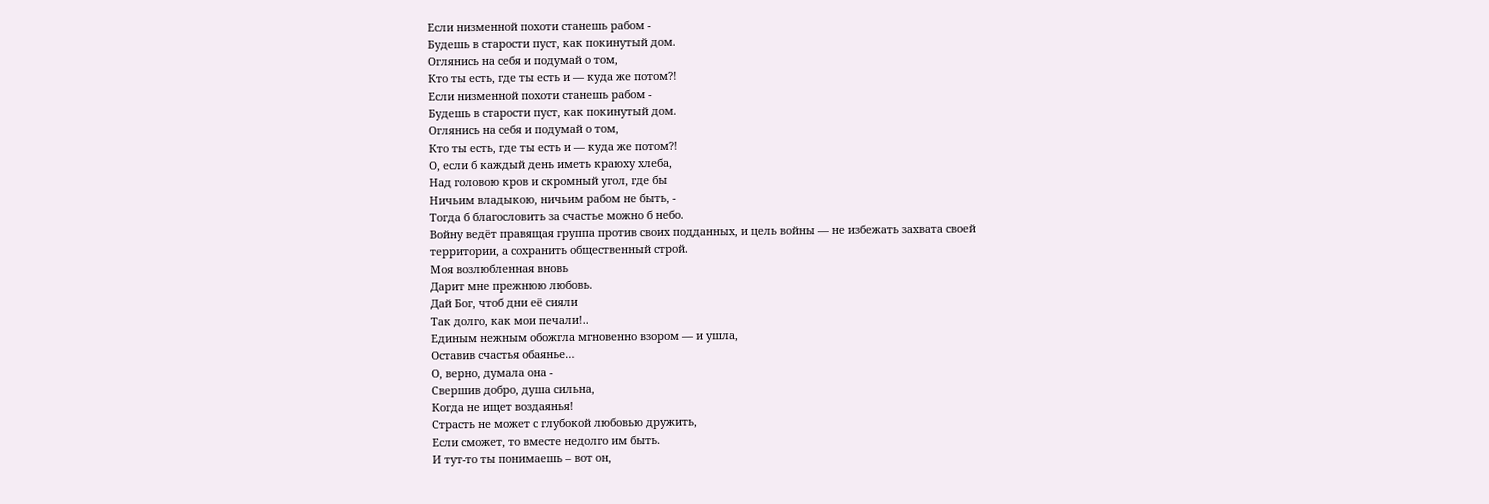Если низменной похоти станешь рабом -
Будешь в старости пуст, как покинутый дом.
Оглянись на себя и подумай о том,
Кто ты есть, где ты есть и — куда же потом?!
Если низменной похоти станешь рабом -
Будешь в старости пуст, как покинутый дом.
Оглянись на себя и подумай о том,
Кто ты есть, где ты есть и — куда же потом?!
О, если б каждый день иметь краюху хлеба,
Над головою кров и скромный угол, где бы
Ничьим владыкою, ничьим рабом не быть, -
Тогда б благословить за счастье можно б небо.
Войну ведёт правящая группа против своих подданных, и цель войны — не избежать захвата своей территории, а сохранить общественный строй.
Моя возлюбленная вновь
Дарит мне прежнюю любовь.
Дай Бог, чтоб дни её сияли
Так долго, как мои печали!..
Единым нежным обожгла мгновенно взором — и ушла,
Оставив счастья обаянье…
О, верно, думала она -
Свершив добро, душа сильна,
Когда не ищет воздаянья!
Страсть не может с глубокой любовью дружить,
Если сможет, то вместе недолго им быть.
И тут-то ты понимаешь – вот он,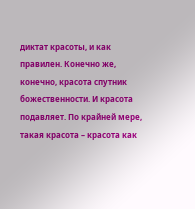диктат красоты, и как правилен. Конечно же, конечно, красота спутник божественности. И красота подавляет. По крайней мере, такая красота – красота как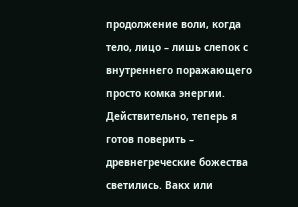продолжение воли, когда тело, лицо – лишь слепок с внутреннего поражающего просто комка энергии. Действительно, теперь я готов поверить – древнегреческие божества светились. Вакх или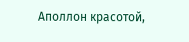Аполлон красотой,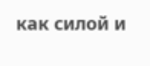как силой и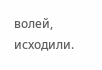волей, исходили.